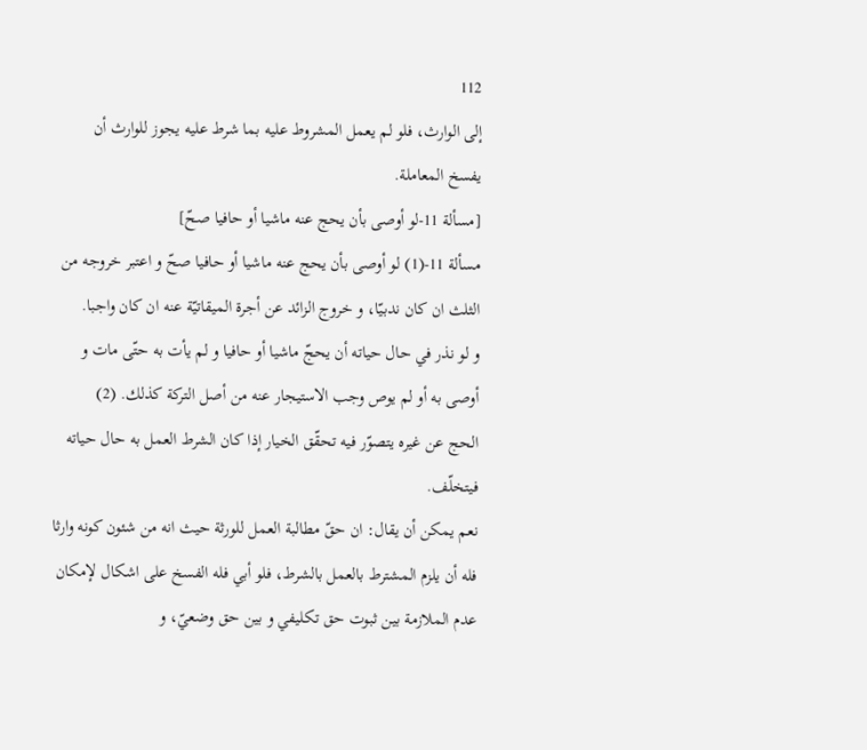112
إلى الوارث، فلو لم يعمل المشروط عليه بما شرط عليه يجوز للوارث أن يفسخ المعاملة.
[مسألة 11-لو أوصى بأن يحج عنه ماشيا أو حافيا صحّ]
مسألة 11-(1) لو أوصى بأن يحج عنه ماشيا أو حافيا صحّ و اعتبر خروجه من الثلث ان كان ندبيّا، و خروج الزائد عن أجرة الميقاتيّة عنه ان كان واجبا.
و لو نذر في حال حياته أن يحجّ ماشيا أو حافيا و لم يأت به حتّى مات و أوصى به أو لم يوص وجب الاستيجار عنه من أصل التركة كذلك. (2)
الحج عن غيره يتصوّر فيه تحقّق الخيار إذا كان الشرط العمل به حال حياته فيتخلّف.
نعم يمكن أن يقال: ان حقّ مطالبة العمل للورثة حيث انه من شئون كونه وارثا فله أن يلزم المشترط بالعمل بالشرط، فلو أبي فله الفسخ على اشكال لإمكان عدم الملازمة بين ثبوت حق تكليفي و بين حق وضعيّ، و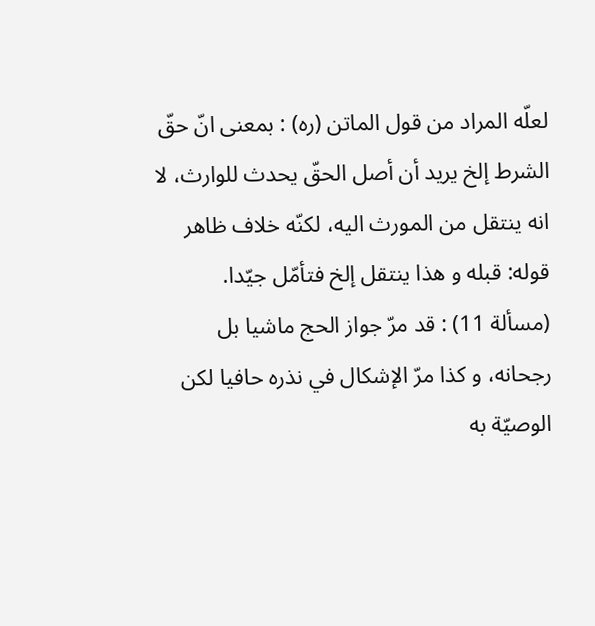لعلّه المراد من قول الماتن (ره) : بمعنى انّ حقّ الشرط إلخ يريد أن أصل الحقّ يحدث للوارث، لا انه ينتقل من المورث اليه، لكنّه خلاف ظاهر قوله: قبله و هذا ينتقل إلخ فتأمّل جيّدا.
(مسألة 11) : قد مرّ جواز الحج ماشيا بل رجحانه، و كذا مرّ الإشكال في نذره حافيا لكن الوصيّة به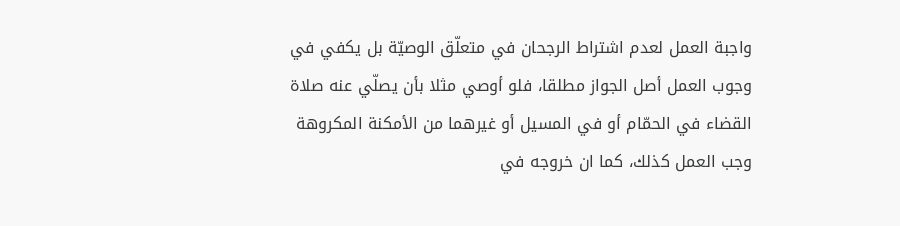واجبة العمل لعدم اشتراط الرجحان في متعلّق الوصيّة بل يكفي في وجوب العمل أصل الجواز مطلقا، فلو أوصي مثلا بأن يصلّي عنه صلاة القضاء في الحمّام أو في المسيل أو غيرهما من الأمكنة المكروهة وجب العمل كذلك، كما ان خروجه في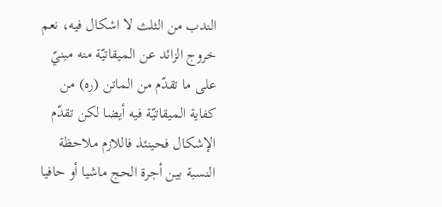الندب من الثلث لا اشكال فيه، نعم خروج الزائد عن الميقاتيّة منه مبنيّ على ما تقدّم من الماتن (ره) من كفاية الميقاتيّة فيه أيضا لكن تقدّم الإشكال فحينئذ فاللازم ملاحظة النسبة بين أجرة الحج ماشيا أو حافيا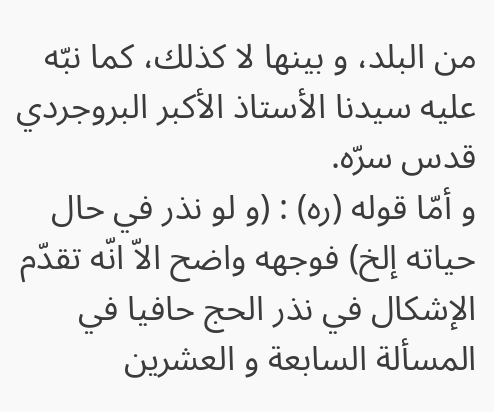من البلد، و بينها لا كذلك، كما نبّه عليه سيدنا الأستاذ الأكبر البروجردي قدس سرّه.
و أمّا قوله (ره) : (و لو نذر في حال حياته إلخ) فوجهه واضح الاّ انّه تقدّم الإشكال في نذر الحج حافيا في المسألة السابعة و العشرين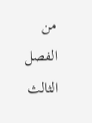من الفصل الثالث